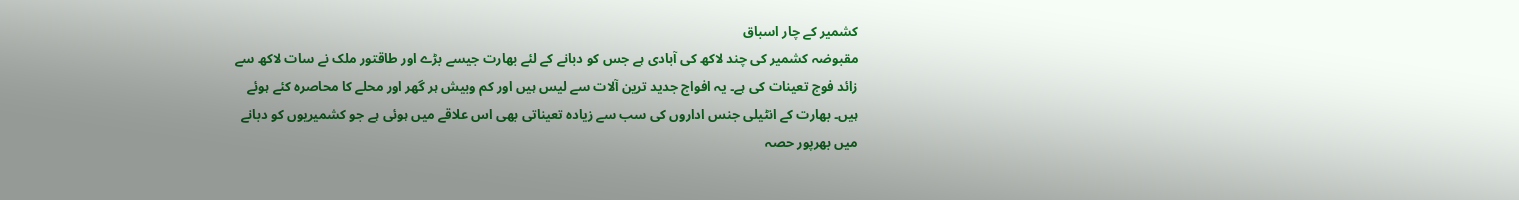کشمیر کے چار اسباق
مقبوضہ کشمیر کی چند لاکھ کی آبادی ہے جس کو دبانے کے لئے بھارت جیسے بڑے اور طاقتور ملک نے سات لاکھ سے زائد فوج تعینات کی ہے۔ یہ افواج جدید ترین آلات سے لیس ہیں اور کم وبیش ہر گھر اور محلے کا محاصرہ کئے ہوئے ہیں۔ بھارت کے انٹیلی جنس اداروں کی سب سے زیادہ تعیناتی بھی اس علاقے میں ہوئی ہے جو کشمیریوں کو دبانے میں بھرپور حصہ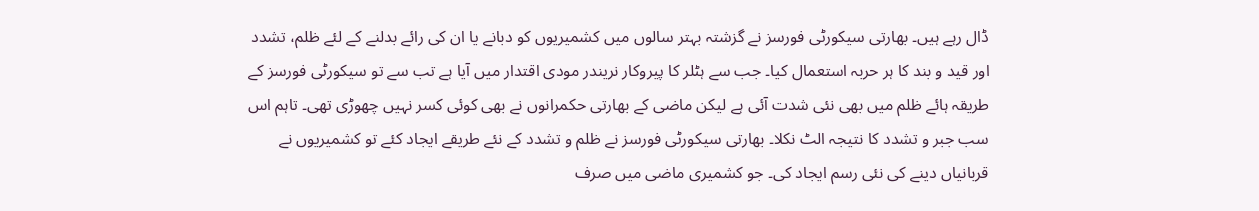ڈال رہے ہیں۔ بھارتی سیکورٹی فورسز نے گزشتہ بہتر سالوں میں کشمیریوں کو دبانے یا ان کی رائے بدلنے کے لئے ظلم، تشدد اور قید و بند کا ہر حربہ استعمال کیا۔ جب سے ہٹلر کا پیروکار نریندر مودی اقتدار میں آیا ہے تب سے تو سیکورٹی فورسز کے طریقہ ہائے ظلم میں بھی نئی شدت آئی ہے لیکن ماضی کے بھارتی حکمرانوں نے بھی کوئی کسر نہیں چھوڑی تھی۔ تاہم اس سب جبر و تشدد کا نتیجہ الٹ نکلا۔ بھارتی سیکورٹی فورسز نے ظلم و تشدد کے نئے طریقے ایجاد کئے تو کشمیریوں نے قربانیاں دینے کی نئی رسم ایجاد کی۔ جو کشمیری ماضی میں صرف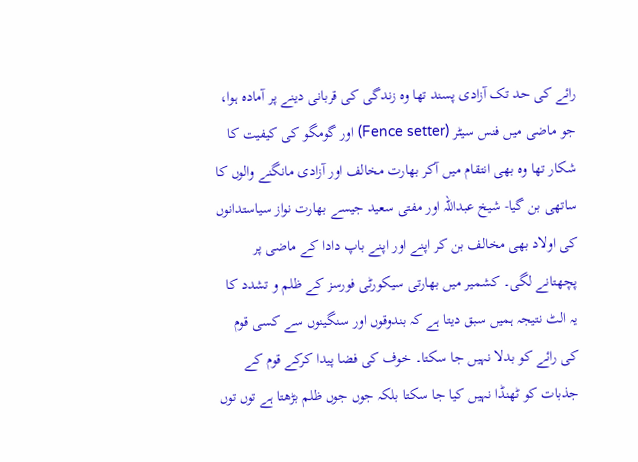رائے کی حد تک آزادی پسند تھا وہ زندگی کی قربانی دینے پر آمادہ ہوا، جو ماضی میں فنس سیٹر (Fence setter) اور گومگو کی کیفیت کا شکار تھا وہ بھی انتقام میں آکر بھارت مخالف اور آزادی مانگنے والوں کا ساتھی بن گیا- شیخ عبداللہ اور مفتی سعید جیسے بھارت نواز سیاستدانوں کی اولاد بھی مخالف بن کر اپنے اور اپنے باپ دادا کے ماضی پر پچھتانے لگی۔ کشمیر میں بھارتی سیکورٹی فورسز کے ظلم و تشدد کا یہ الٹ نتیجہ ہمیں سبق دیتا ہے کہ بندوقوں اور سنگینوں سے کسی قوم کی رائے کو بدلا نہیں جا سکتا۔ خوف کی فضا پیدا کرکے قوم کے جذبات کو ٹھنڈا نہیں کیا جا سکتا بلکہ جوں جوں ظلم بڑھتا ہے توں توں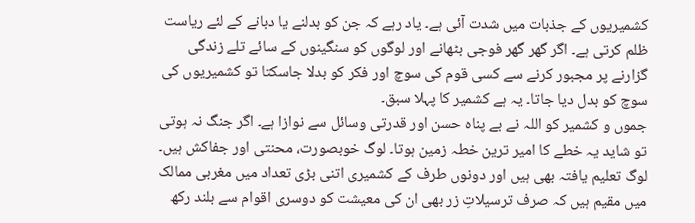کشمیریوں کے جذبات میں شدت آئی ہے۔ یاد رہے کہ جن کو بدلنے یا دبانے کے لئے ریاست ظلم کرتی ہے۔ اگر گھر گھر فوجی بٹھانے اور لوگوں کو سنگینوں کے سائے تلے زندگی گزارنے پر مجبور کرنے سے کسی قوم کی سوچ اور فکر کو بدلا جاسکتا تو کشمیریوں کی سوچ کو بدل دیا جاتا۔ یہ ہے کشمیر کا پہلا سبق۔
جموں و کشمیر کو اللہ نے بے پناہ حسن اور قدرتی وسائل سے نوازا ہے۔ اگر جنگ نہ ہوتی تو شاید یہ خطے کا امیر ترین خطہ زمین ہوتا۔ لوگ خوبصورت، محنتی اور جفاکش ہیں۔ لوگ تعلیم یافتہ بھی ہیں اور دونوں طرف کے کشمیری اتنی بڑی تعداد میں مغربی ممالک میں مقیم ہیں کہ صرف ترسیلاتِ زر بھی ان کی معیشت کو دوسری اقوام سے بلند رکھ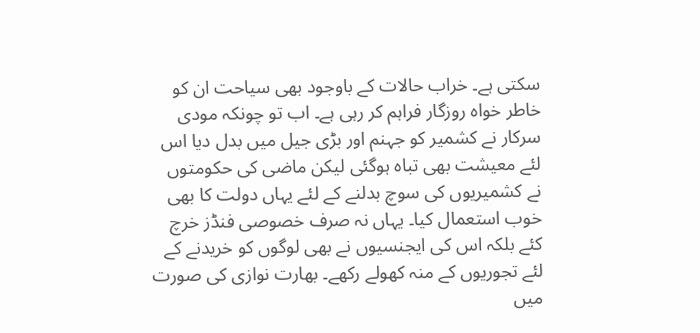سکتی ہے۔ خراب حالات کے باوجود بھی سیاحت ان کو خاطر خواہ روزگار فراہم کر رہی ہے۔ اب تو چونکہ مودی سرکار نے کشمیر کو جہنم اور بڑی جیل میں بدل دیا اس لئے معیشت بھی تباہ ہوگئی لیکن ماضی کی حکومتوں نے کشمیریوں کی سوچ بدلنے کے لئے یہاں دولت کا بھی خوب استعمال کیا۔ یہاں نہ صرف خصوصی فنڈز خرچ کئے بلکہ اس کی ایجنسیوں نے بھی لوگوں کو خریدنے کے لئے تجوریوں کے منہ کھولے رکھے۔ بھارت نوازی کی صورت میں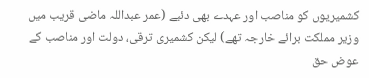کشمیریوں کو مناصب اور عہدے بھی دئیے (عمر عبداللہ ماضی قریب میں وزیر مملکت برائے خارجہ تھے) لیکن کشمیری ترقی، دولت اور مناصب کے عوض حق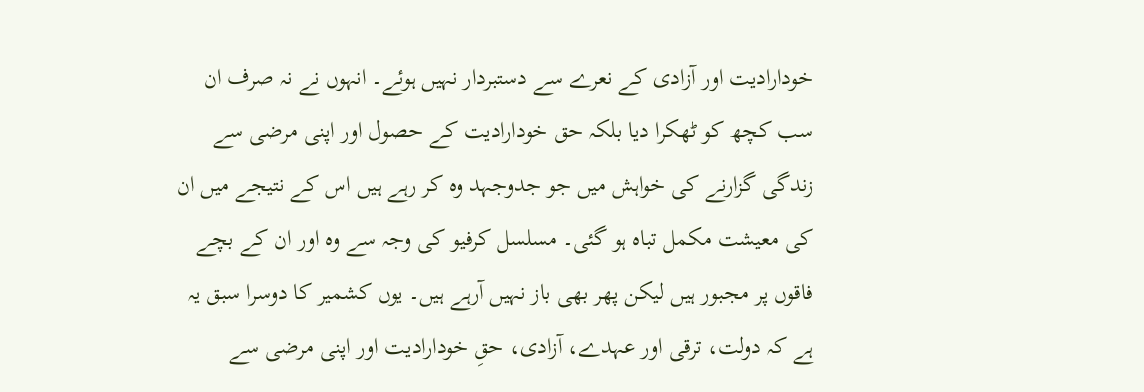خودارادیت اور آزادی کے نعرے سے دستبردار نہیں ہوئے۔ انہوں نے نہ صرف ان سب کچھ کو ٹھکرا دیا بلکہ حق خودارادیت کے حصول اور اپنی مرضی سے زندگی گزارنے کی خواہش میں جو جدوجہد وہ کر رہے ہیں اس کے نتیجے میں ان کی معیشت مکمل تباہ ہو گئی۔ مسلسل کرفیو کی وجہ سے وہ اور ان کے بچے فاقوں پر مجبور ہیں لیکن پھر بھی باز نہیں آرہے ہیں۔ یوں کشمیر کا دوسرا سبق یہ ہے کہ دولت، ترقی اور عہدے، آزادی، حقِ خودارادیت اور اپنی مرضی سے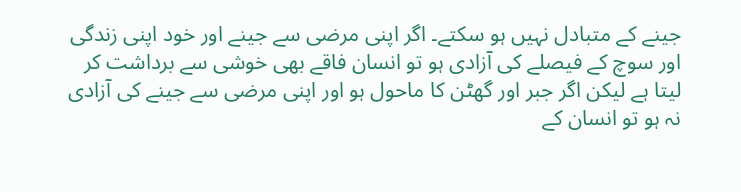جینے کے متبادل نہیں ہو سکتے۔ اگر اپنی مرضی سے جینے اور خود اپنی زندگی اور سوچ کے فیصلے کی آزادی ہو تو انسان فاقے بھی خوشی سے برداشت کر لیتا ہے لیکن اگر جبر اور گھٹن کا ماحول ہو اور اپنی مرضی سے جینے کی آزادی نہ ہو تو انسان کے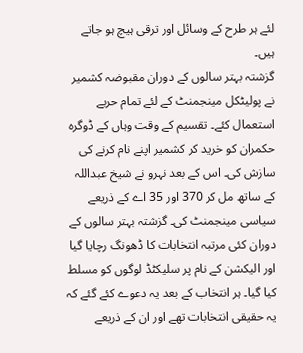لئے ہر طرح کے وسائل اور ترقی ہیچ ہو جاتے ہیں۔
گزشتہ بہتر سالوں کے دوران مقبوضہ کشمیر نے پولیٹکل مینجمنٹ کے لئے تمام حربے استعمال کئے۔ تقسیم کے وقت وہاں کے ڈوگرہ حکمران کو خرید کر کشمیر اپنے نام کرنے کی سازش کی۔ اس کے بعد نہرو نے شیخ عبداللہ کے ساتھ مل کر 370 اور 35 اے کے ذریعے سیاسی مینجمنٹ کی۔ گزشتہ بہتر سالوں کے دوران کئی مرتبہ انتخابات کا ڈھونگ رچایا گیا اور الیکشن کے نام پر سلیکٹڈ لوگوں کو مسلط کیا گیا۔ ہر انتخاب کے بعد یہ دعوے کئے گئے کہ یہ حقیقی انتخابات تھے اور ان کے ذریعے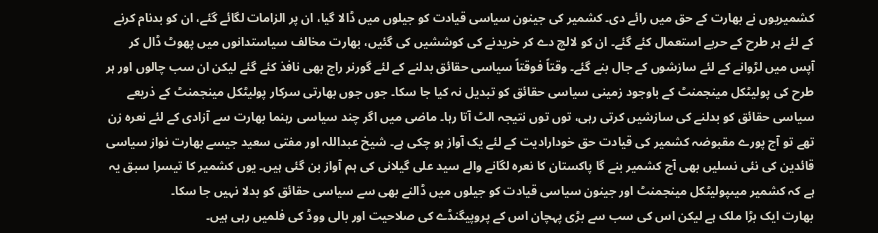کشمیریوں نے بھارت کے حق میں رائے دی۔ کشمیر کی جینون سیاسی قیادت کو جیلوں میں ڈالا گیا، ان پر الزامات لگائے گئے، ان کو بدنام کرنے کے لئے ہر طرح کے حربے استعمال کئے گئے۔ ان کو لالچ دے کر خریدنے کی کوششیں کی گئیں، بھارت مخالف سیاستدانوں میں پھوٹ ڈال کر آپس میں لڑوانے کے لئے سازشوں کے جال بنے گئے۔ وقتاً فوقتاً سیاسی حقائق بدلنے کے لئے گورنر راج بھی نافذ کئے گئے لیکن ان سب چالوں اور ہر طرح کی پولیٹکل مینجمنٹ کے باوجود زمینی سیاسی حقائق کو تبدیل نہ کیا جا سکا۔ جوں جوں بھارتی سرکار پولیٹکل مینجمنٹ کے ذریعے سیاسی حقائق کو بدلنے کی سازشیں کرتی رہی، توں توں نتیجہ الٹ آتا رہا۔ ماضی میں اگر چند سیاسی رہنما بھارت سے آزادی کے لئے نعرہ زن تھے تو آج پورے مقبوضہ کشمیر کی قیادت حق خودارادیت کے لئے یک آواز ہو چکی ہے۔ شیخ عبداللہ اور مفتی سعید جیسے بھارت نواز سیاسی قائدین کی نئی نسلیں بھی آج کشمیر بنے گا پاکستان کا نعرہ لگانے والے سید علی گیلانی کی ہم آواز بن گئی ہیں۔ یوں کشمیر کا تیسرا سبق یہ ہے کہ کشمیر میںپولیٹکل مینجمنٹ اور جینون سیاسی قیادت کو جیلوں میں ڈالنے بھی سے سیاسی حقائق کو بدلا نہیں جا سکا۔
بھارت ایک بڑا ملک ہے لیکن اس کی سب سے بڑی پہچان اس کے پروپیگنڈے کی صلاحیت اور بالی ووڈ کی فلمیں رہی ہیں۔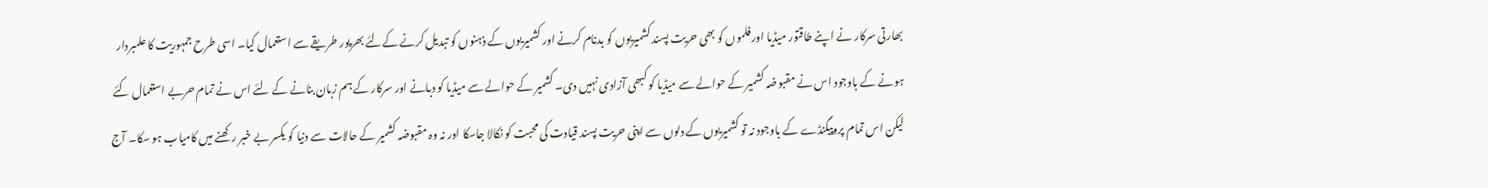بھارتی سرکار نے اپنے طاقتور میڈیا اور فلموں کو بھی حریت پسند کشمیریوں کو بدنام کرنے اور کشمیریوں کے ذہنوں کو تبدیل کرنے کےلئے بھرپور طریقے سے استعمال کیا۔ اسی طرح جمہوریت کا علمبردار ہونے کے باوجود اس نے مقبوضہ کشمیر کے حوالے سے میڈیا کو کبھی آزادی نہیں دی۔ کشمیر کے حوالے سے میڈیا کو دبانے اور سرکار کے ہم زبان بنانے کے لئے اس نے تمام حربے استعمال کئے لیکن اس تمام پروپیگنڈے کے باوجود نہ تو کشمیریوں کے دلوں سے اپنی حریت پسند قیادت کی محبت کو نکالا جاسکا اور نہ وہ مقبوضہ کشمیر کے حالات سے دنیا کو یکسر بے خبر رکھنے میں کامیاب ہو سکا۔ آج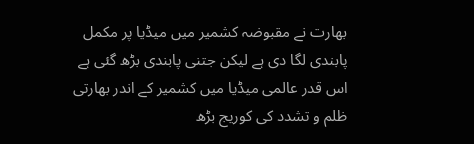بھارت نے مقبوضہ کشمیر میں میڈیا پر مکمل پابندی لگا دی ہے لیکن جتنی پابندی بڑھ گئی ہے اس قدر عالمی میڈیا میں کشمیر کے اندر بھارتی ظلم و تشدد کی کوریج بڑھ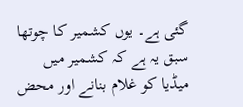گئی ہے۔ یوں کشمیر کا چوتھا سبق یہ ہے کہ کشمیر میں میڈیا کو غلام بنانے اور محض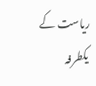ریاست کے یکطرفہ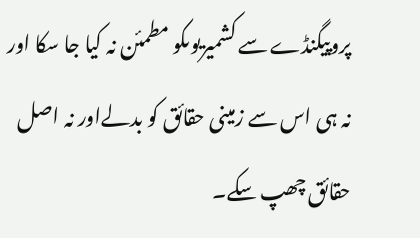پروپیگنڈے سے کشمیریوںکو مطمئن نہ کیا جا سکا اور نہ ہی اس سے زمینی حقائق کو بدلےاور نہ اصل حقائق چھپ سکے۔